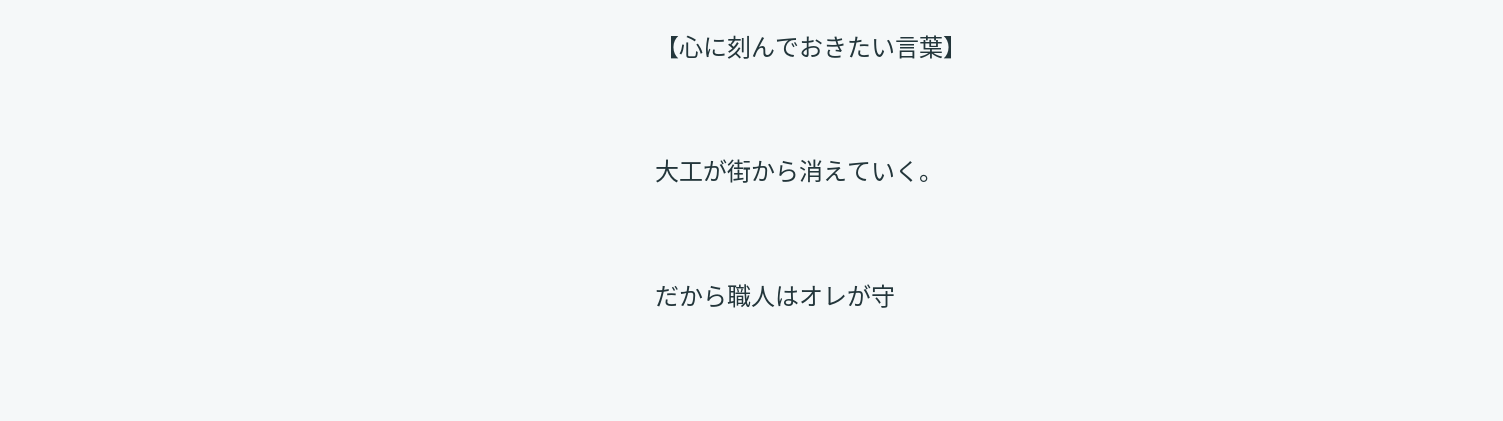【心に刻んでおきたい言葉】



大工が街から消えていく。



だから職人はオレが守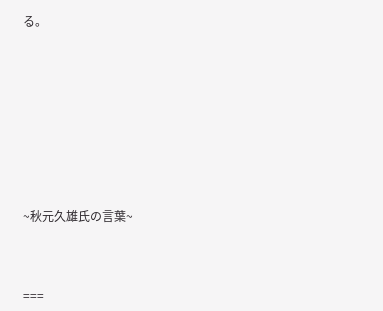る。









~秋元久雄氏の言葉~



===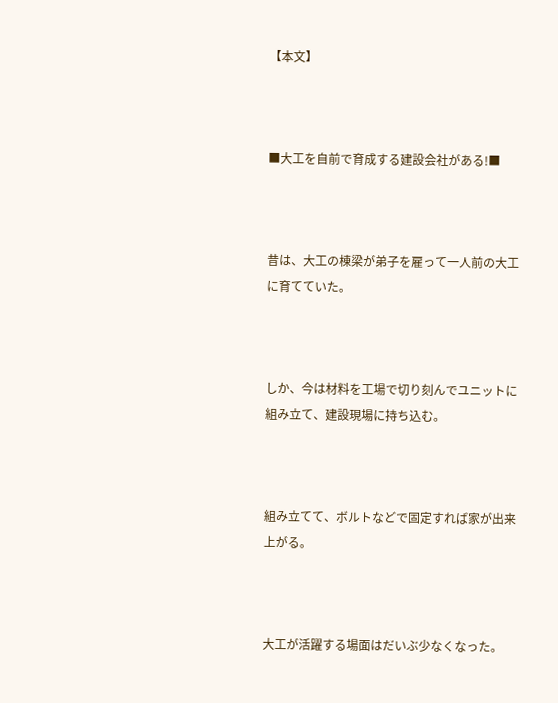【本文】



■大工を自前で育成する建設会社がある!■



昔は、大工の棟梁が弟子を雇って一人前の大工に育てていた。



しか、今は材料を工場で切り刻んでユニットに組み立て、建設現場に持ち込む。



組み立てて、ボルトなどで固定すれば家が出来上がる。



大工が活躍する場面はだいぶ少なくなった。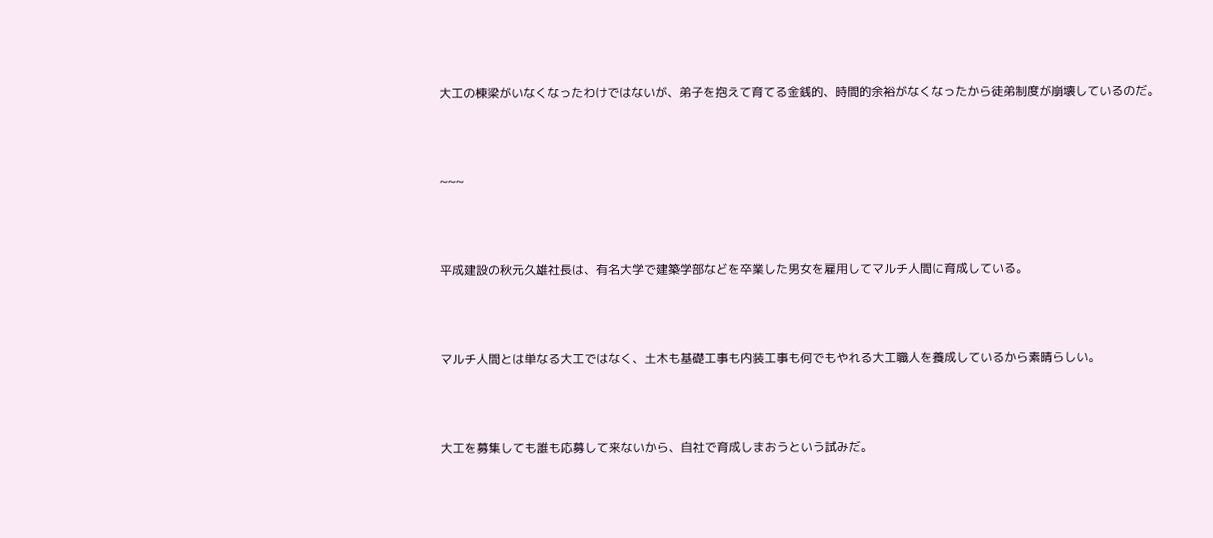大工の棟梁がいなくなったわけではないが、弟子を抱えて育てる金銭的、時間的余裕がなくなったから徒弟制度が崩壊しているのだ。



~~~



平成建設の秋元久雄社長は、有名大学で建築学部などを卒業した男女を雇用してマルチ人間に育成している。



マルチ人間とは単なる大工ではなく、土木も基礎工事も内装工事も何でもやれる大工職人を養成しているから素晴らしい。



大工を募集しても誰も応募して来ないから、自社で育成しまおうという試みだ。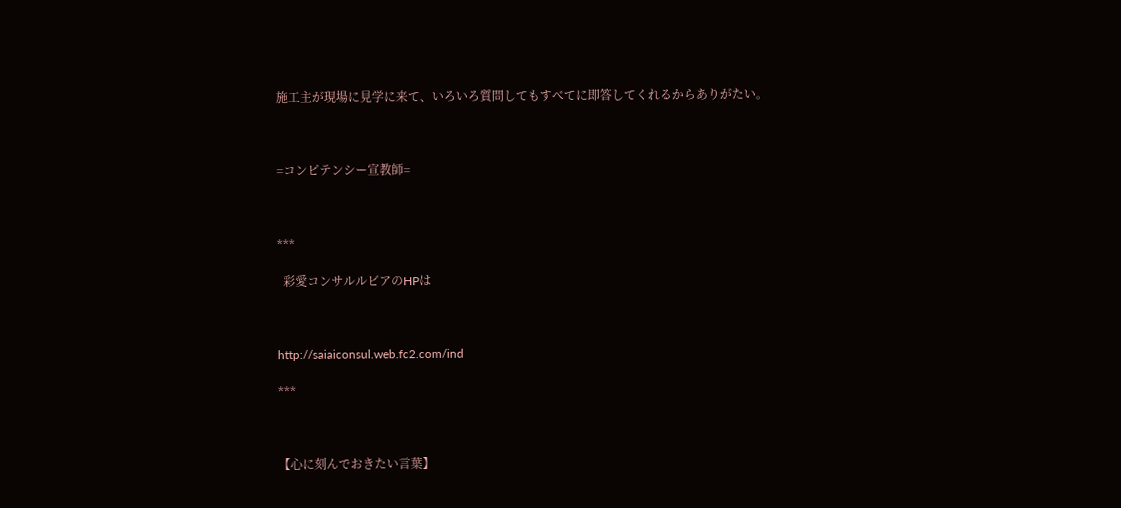施工主が現場に見学に来て、いろいろ質問してもすべてに即答してくれるからありがたい。



=コンピテンシー宣教師=



***

  彩愛コンサルルビアのHPは



http://saiaiconsul.web.fc2.com/ind

***



【心に刻んでおきたい言葉】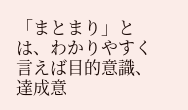「まとまり」とは、わかりやすく言えば目的意識、達成意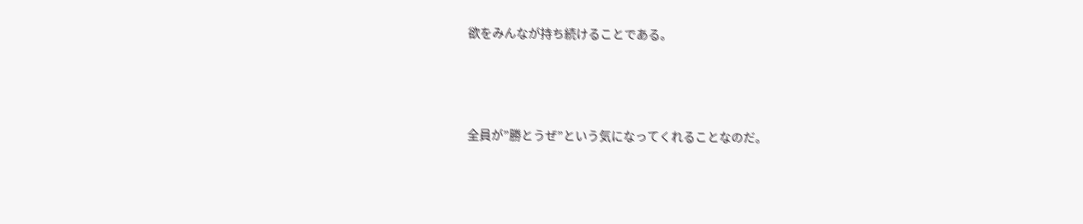欲をみんなが持ち続けることである。



全員が”勝とうぜ”という気になってくれることなのだ。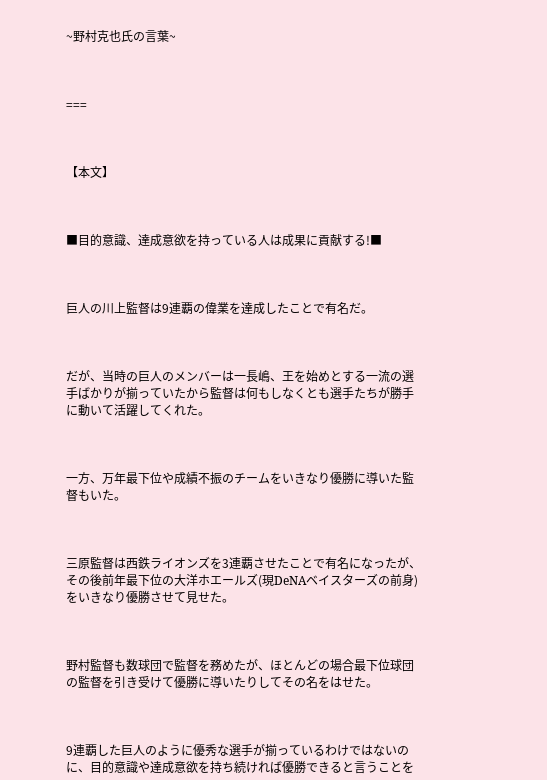~野村克也氏の言葉~



===



【本文】



■目的意識、達成意欲を持っている人は成果に貢献する!■



巨人の川上監督は9連覇の偉業を達成したことで有名だ。



だが、当時の巨人のメンバーは一長嶋、王を始めとする一流の選手ばかりが揃っていたから監督は何もしなくとも選手たちが勝手に動いて活躍してくれた。



一方、万年最下位や成績不振のチームをいきなり優勝に導いた監督もいた。



三原監督は西鉄ライオンズを3連覇させたことで有名になったが、その後前年最下位の大洋ホエールズ(現DeNAベイスターズの前身)をいきなり優勝させて見せた。



野村監督も数球団で監督を務めたが、ほとんどの場合最下位球団の監督を引き受けて優勝に導いたりしてその名をはせた。



9連覇した巨人のように優秀な選手が揃っているわけではないのに、目的意識や達成意欲を持ち続ければ優勝できると言うことを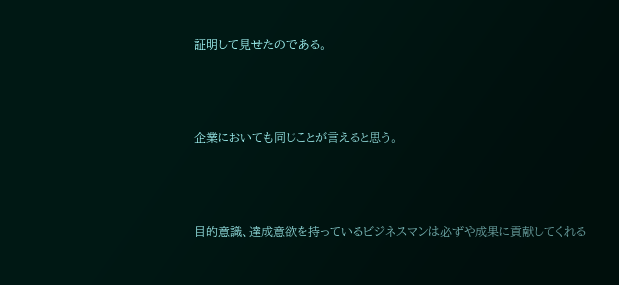証明して見せたのである。



企業においても同じことが言えると思う。



目的意識、達成意欲を持っているビジネスマンは必ずや成果に貢献してくれる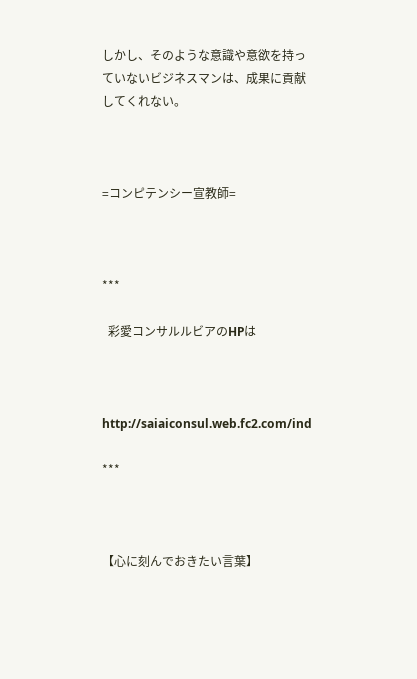しかし、そのような意識や意欲を持っていないビジネスマンは、成果に貢献してくれない。



=コンピテンシー宣教師=



***

  彩愛コンサルルビアのHPは



http://saiaiconsul.web.fc2.com/ind

***



【心に刻んでおきたい言葉】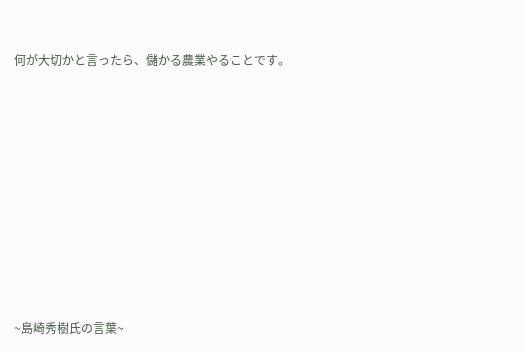何が大切かと言ったら、儲かる農業やることです。









~島崎秀樹氏の言葉~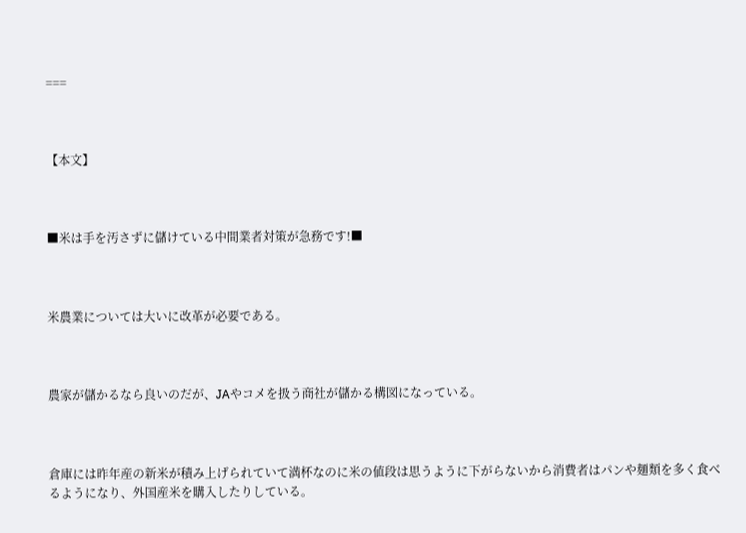===



【本文】



■米は手を汚さずに儲けている中間業者対策が急務です!■



米農業については大いに改革が必要である。



農家が儲かるなら良いのだが、JAやコメを扱う商社が儲かる構図になっている。



倉庫には昨年産の新米が積み上げられていて満杯なのに米の値段は思うように下がらないから消費者はパンや麺類を多く食べるようになり、外国産米を購入したりしている。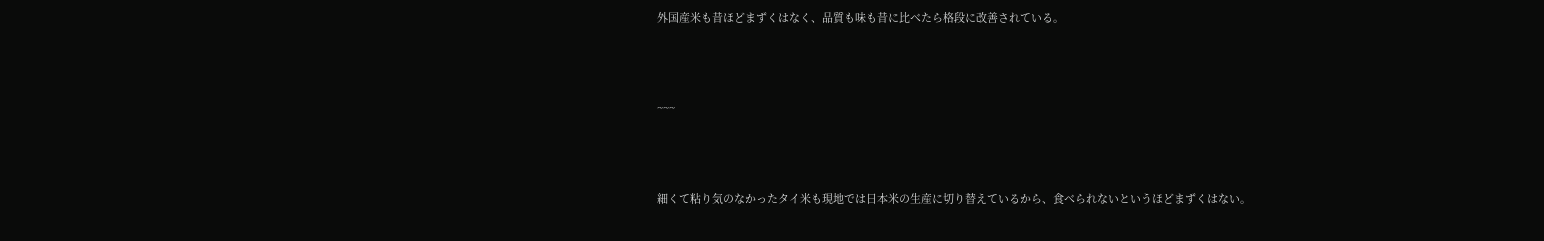外国産米も昔ほどまずくはなく、品質も味も昔に比べたら格段に改善されている。



~~~



細くて粘り気のなかったタイ米も現地では日本米の生産に切り替えているから、食べられないというほどまずくはない。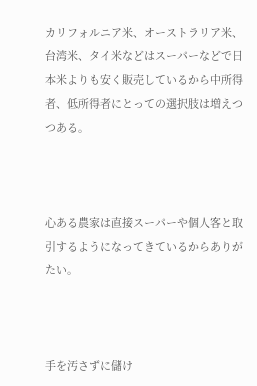カリフォルニア米、オーストラリア米、台湾米、タイ米などはスーパーなどで日本米よりも安く販売しているから中所得者、低所得者にとっての選択肢は増えつつある。



心ある農家は直接スーパーや個人客と取引するようになってきているからありがたい。



手を汚さずに儲け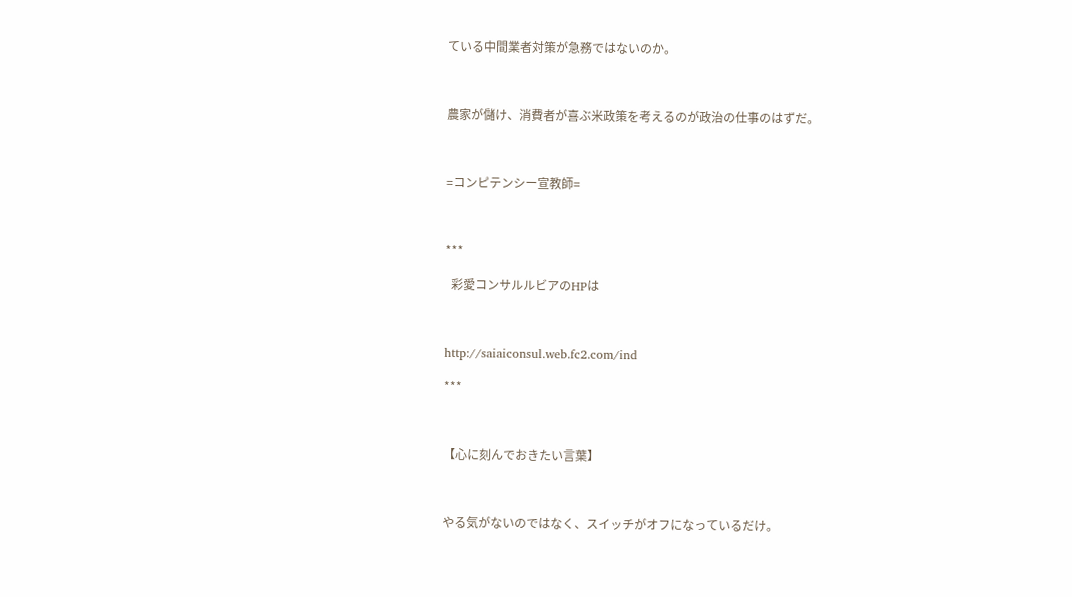ている中間業者対策が急務ではないのか。



農家が儲け、消費者が喜ぶ米政策を考えるのが政治の仕事のはずだ。



=コンピテンシー宣教師=



***

  彩愛コンサルルビアのHPは



http://saiaiconsul.web.fc2.com/ind

***



【心に刻んでおきたい言葉】



やる気がないのではなく、スイッチがオフになっているだけ。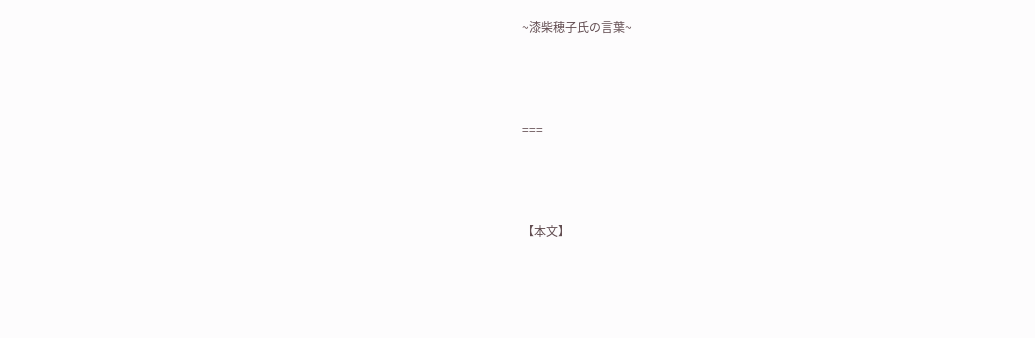~漆柴穂子氏の言葉~



===



【本文】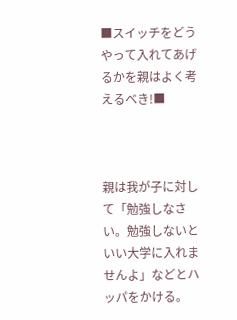■スイッチをどうやって入れてあげるかを親はよく考えるべき!■



親は我が子に対して「勉強しなさい。勉強しないといい大学に入れませんよ」などとハッパをかける。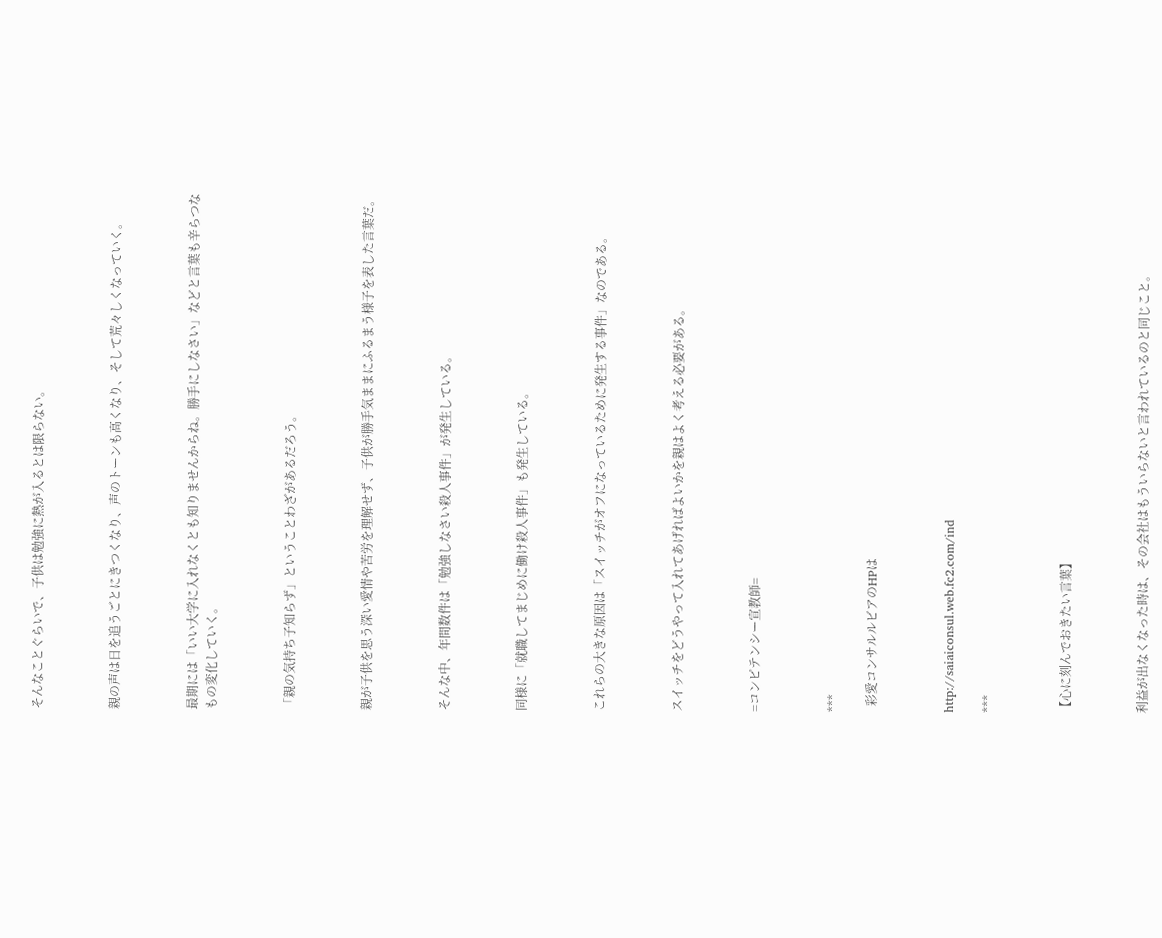そんなことぐらいで、子供は勉強に熱が入るとは限らない。



親の声は日を追うごとにきつくなり、声のトーンも高くなり、そして荒々しくなっていく。



最期には「いい大学に入れなくとも知りませんからね。勝手にしなさい」などと言葉も辛らつなもの変化していく。



「親の気持ち子知らず」ということわざがあるだろう。



親が子供を思う深い愛情や苦労を理解せず、子供が勝手気ままにふるまう様子を表した言葉だ。



そんな中、年間数件は「勉強しなさい殺人事件」が発生している。



同様に「就職してまじめに働け殺人事件」も発生している。



これらの大きな原因は「スイッチがオフになっているために発生する事件」なのである。



スイッチをどうやって入れてあげればよいかを親はよく考える必要がある。



=コンピテンシー宣教師=



***

  彩愛コンサルルビアのHPは



http://saiaiconsul.web.fc2.com/ind

***



【心に刻んでおきたい言葉】



利益が出なくなった時は、その会社はもういらないと言われているのと同じこと。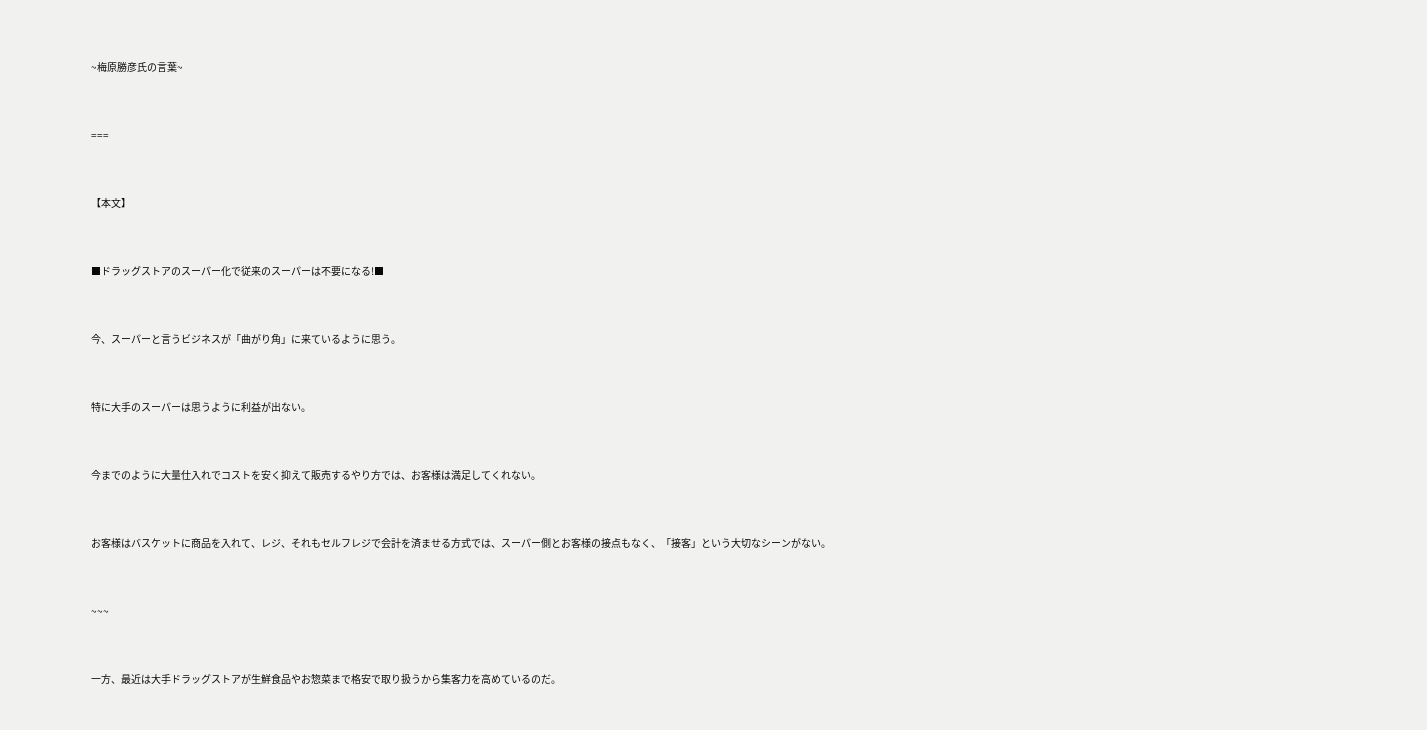~梅原勝彦氏の言葉~



===



【本文】



■ドラッグストアのスーパー化で従来のスーパーは不要になる!■



今、スーパーと言うビジネスが「曲がり角」に来ているように思う。



特に大手のスーパーは思うように利益が出ない。



今までのように大量仕入れでコストを安く抑えて販売するやり方では、お客様は満足してくれない。



お客様はバスケットに商品を入れて、レジ、それもセルフレジで会計を済ませる方式では、スーパー側とお客様の接点もなく、「接客」という大切なシーンがない。



~~~



一方、最近は大手ドラッグストアが生鮮食品やお惣菜まで格安で取り扱うから集客力を高めているのだ。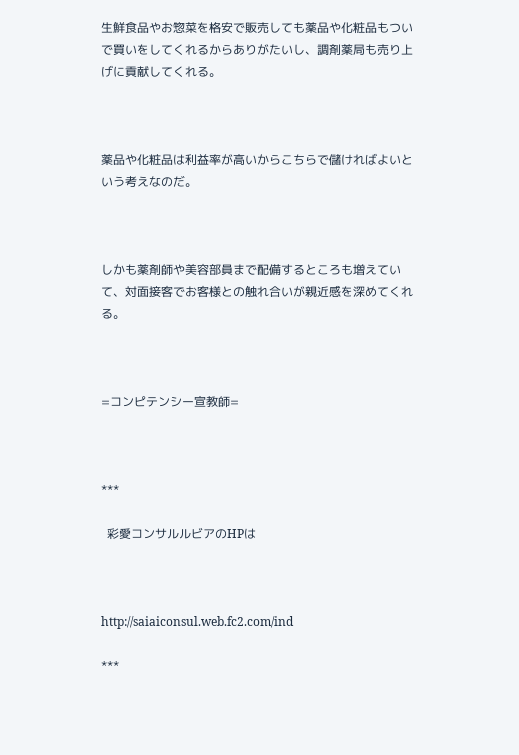生鮮食品やお惣菜を格安で販売しても薬品や化粧品もついで買いをしてくれるからありがたいし、調剤薬局も売り上げに貢献してくれる。



薬品や化粧品は利益率が高いからこちらで儲ければよいという考えなのだ。



しかも薬剤師や美容部員まで配備するところも増えていて、対面接客でお客様との触れ合いが親近感を深めてくれる。



=コンピテンシー宣教師=



***

  彩愛コンサルルビアのHPは



http://saiaiconsul.web.fc2.com/ind

***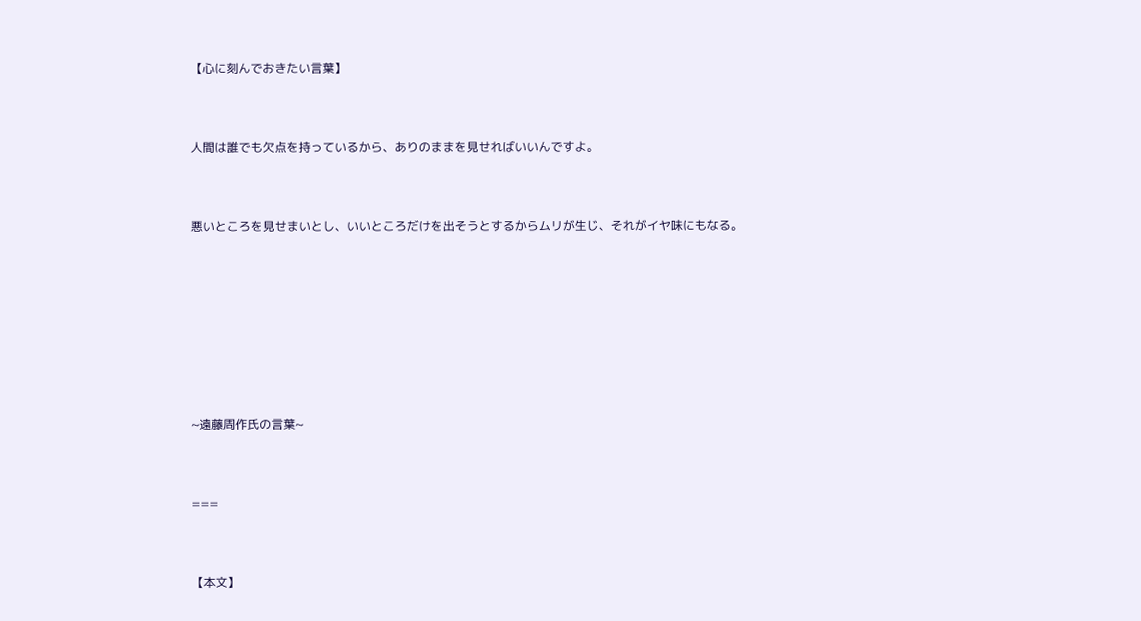【心に刻んでおきたい言葉】



人間は誰でも欠点を持っているから、ありのままを見せればいいんですよ。



悪いところを見せまいとし、いいところだけを出そうとするからムリが生じ、それがイヤ味にもなる。









~遠藤周作氏の言葉~



===



【本文】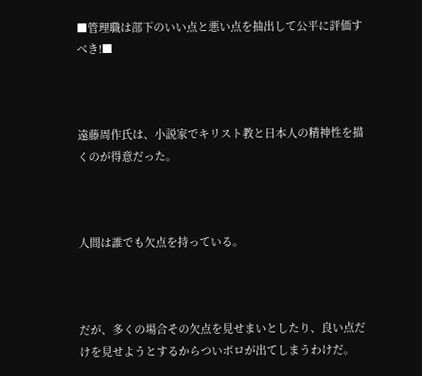■管理職は部下のいい点と悪い点を抽出して公平に評価すべき!■



遠藤周作氏は、小説家でキリスト教と日本人の精神性を描くのが得意だった。



人間は誰でも欠点を持っている。



だが、多くの場合その欠点を見せまいとしたり、良い点だけを見せようとするからついボロが出てしまうわけだ。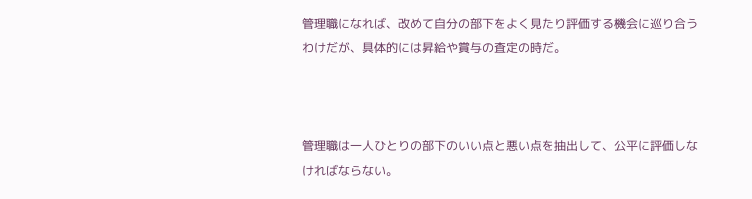管理職になれば、改めて自分の部下をよく見たり評価する機会に巡り合うわけだが、具体的には昇給や賞与の査定の時だ。



管理職は一人ひとりの部下のいい点と悪い点を抽出して、公平に評価しなければならない。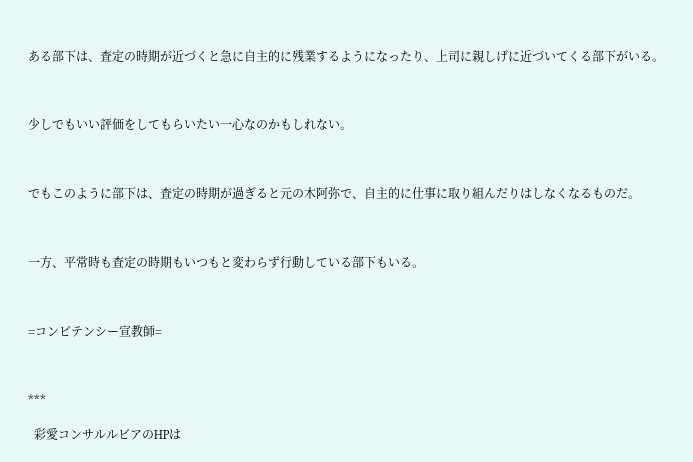ある部下は、査定の時期が近づくと急に自主的に残業するようになったり、上司に親しげに近づいてくる部下がいる。



少しでもいい評価をしてもらいたい一心なのかもしれない。



でもこのように部下は、査定の時期が過ぎると元の木阿弥で、自主的に仕事に取り組んだりはしなくなるものだ。



一方、平常時も査定の時期もいつもと変わらず行動している部下もいる。



=コンピテンシー宣教師=



***

  彩愛コンサルルビアのHPは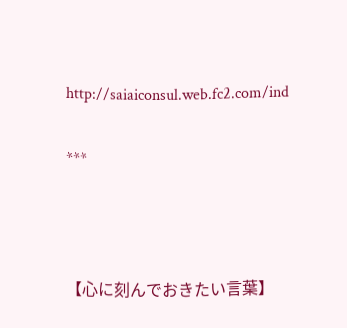http://saiaiconsul.web.fc2.com/ind

***



【心に刻んでおきたい言葉】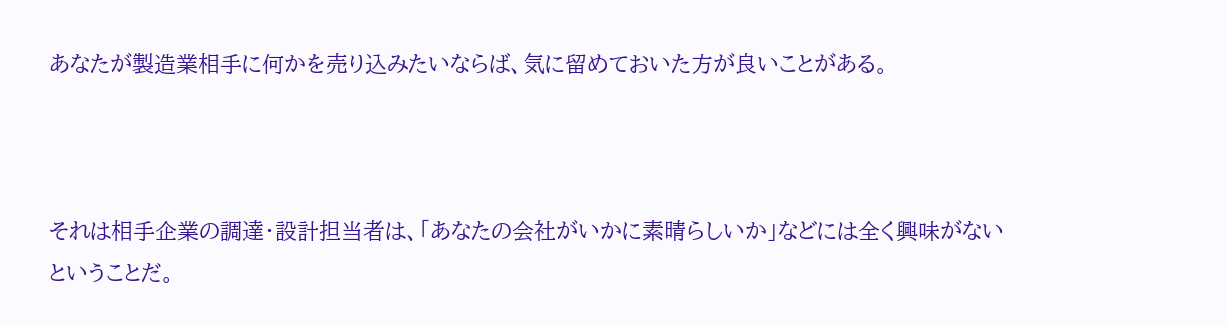あなたが製造業相手に何かを売り込みたいならば、気に留めておいた方が良いことがある。



それは相手企業の調達・設計担当者は、「あなたの会社がいかに素晴らしいか」などには全く興味がないということだ。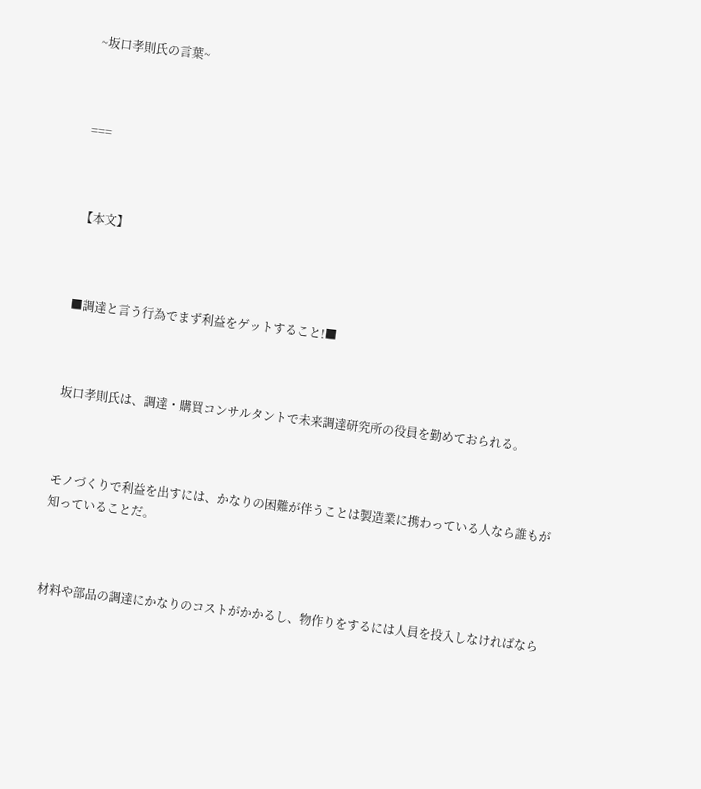~坂口孝則氏の言葉~



===



【本文】



■調達と言う行為でまず利益をゲットすること!■



坂口孝則氏は、調達・購買コンサルタントで未来調達研究所の役員を勤めておられる。



モノづくりで利益を出すには、かなりの困難が伴うことは製造業に携わっている人なら誰もが知っていることだ。



材料や部品の調達にかなりのコストがかかるし、物作りをするには人員を投入しなければなら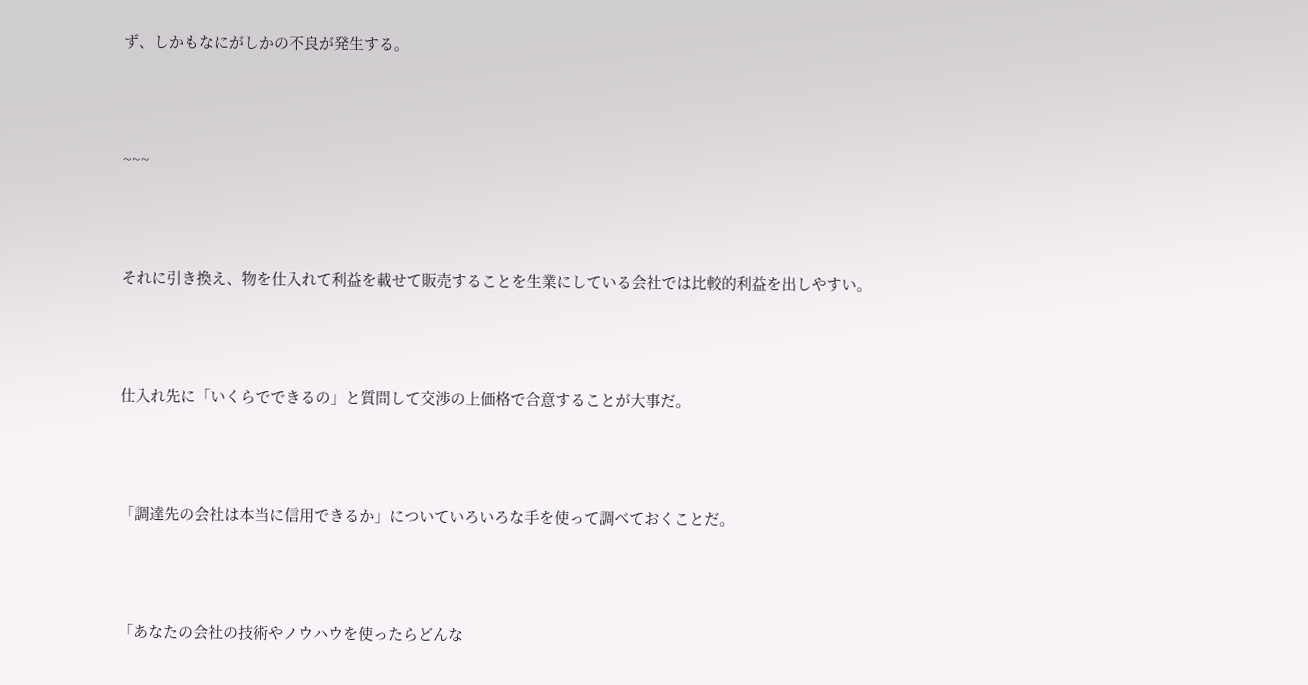ず、しかもなにがしかの不良が発生する。



~~~



それに引き換え、物を仕入れて利益を載せて販売することを生業にしている会社では比較的利益を出しやすい。



仕入れ先に「いくらでできるの」と質問して交渉の上価格で合意することが大事だ。



「調達先の会社は本当に信用できるか」についていろいろな手を使って調べておくことだ。



「あなたの会社の技術やノウハウを使ったらどんな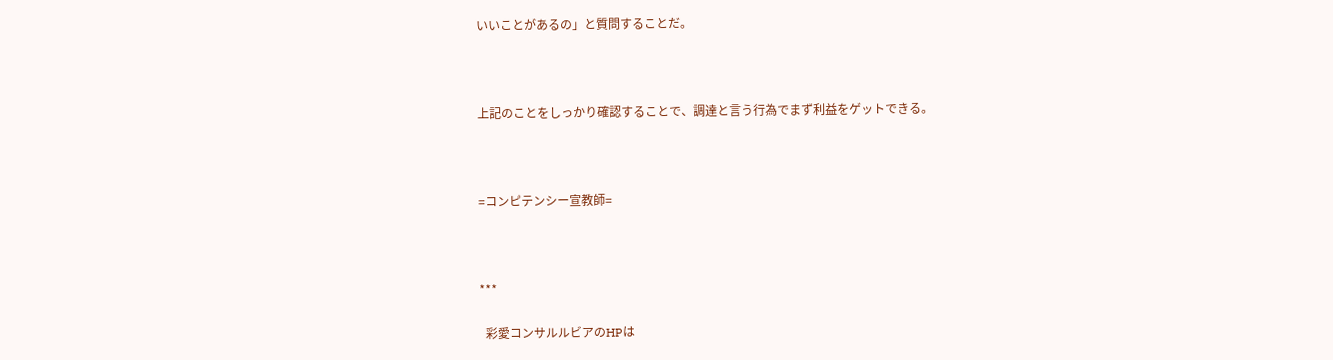いいことがあるの」と質問することだ。



上記のことをしっかり確認することで、調達と言う行為でまず利益をゲットできる。



=コンピテンシー宣教師=



***

  彩愛コンサルルビアのHPは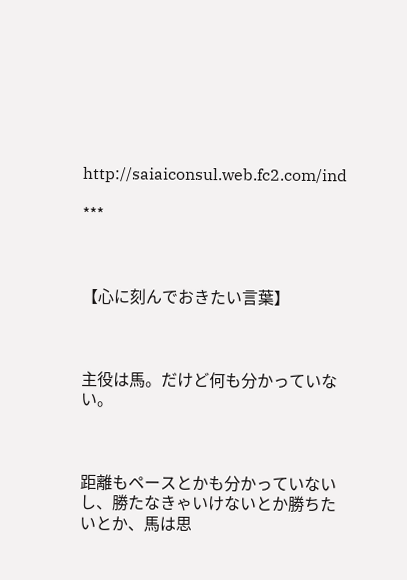http://saiaiconsul.web.fc2.com/ind

***



【心に刻んでおきたい言葉】



主役は馬。だけど何も分かっていない。



距離もペースとかも分かっていないし、勝たなきゃいけないとか勝ちたいとか、馬は思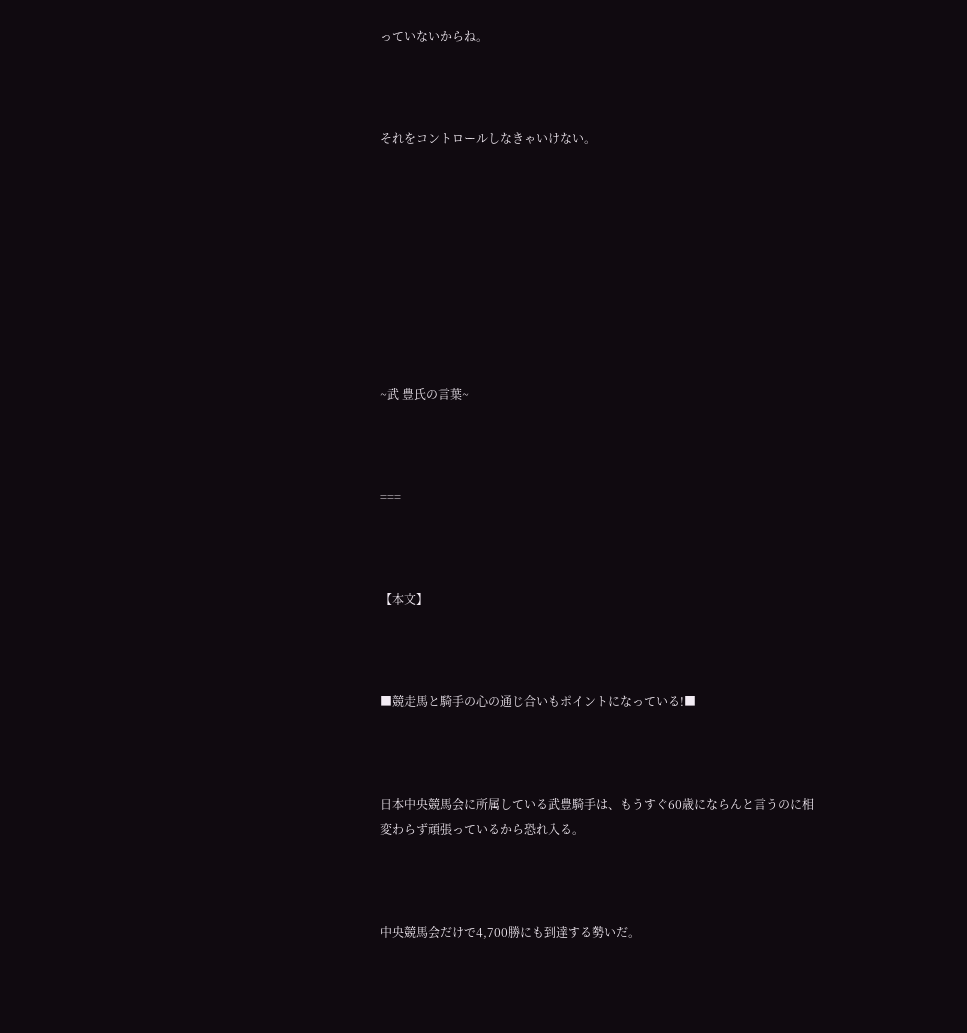っていないからね。



それをコントロールしなきゃいけない。









~武 豊氏の言葉~



===



【本文】



■競走馬と騎手の心の通じ合いもポイントになっている!■



日本中央競馬会に所属している武豊騎手は、もうすぐ60歳にならんと言うのに相変わらず頑張っているから恐れ入る。



中央競馬会だけで4,700勝にも到達する勢いだ。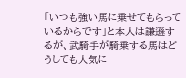「いつも強い馬に乗せてもらっているからです」と本人は謙遜するが、武騎手が騎乗する馬はどうしても人気に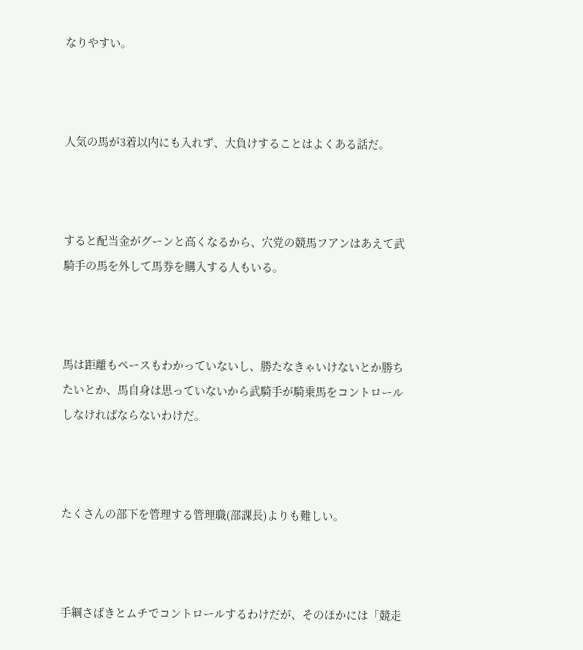なりやすい。



人気の馬が3着以内にも入れず、大負けすることはよくある話だ。



すると配当金がグーンと高くなるから、穴党の競馬フアンはあえて武騎手の馬を外して馬券を購入する人もいる。



馬は距離もペースもわかっていないし、勝たなきゃいけないとか勝ちたいとか、馬自身は思っていないから武騎手が騎乗馬をコントロールしなければならないわけだ。



たくさんの部下を管理する管理職(部課長)よりも難しい。



手綱さばきとムチでコントロールするわけだが、そのほかには「競走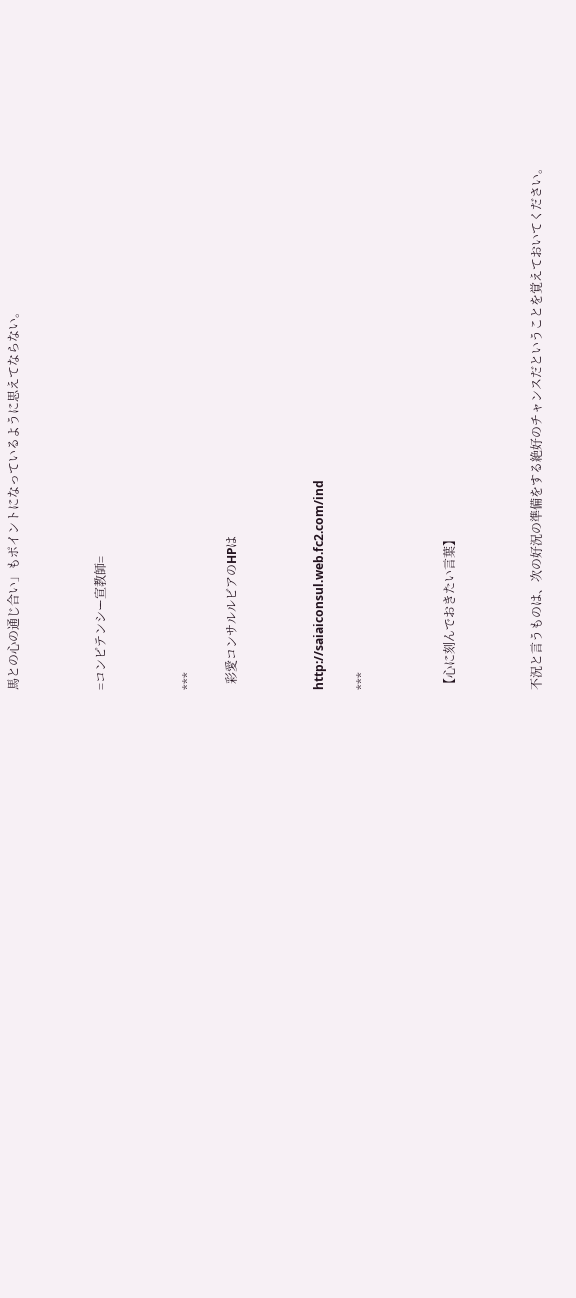馬との心の通じ合い」もポイントになっているように思えてならない。



=コンピテンシー宣教師=



***

  彩愛コンサルルビアのHPは



http://saiaiconsul.web.fc2.com/ind

***



【心に刻んでおきたい言葉】



不況と言うものは、次の好況の準備をする絶好のチャンスだということを覚えておいてください。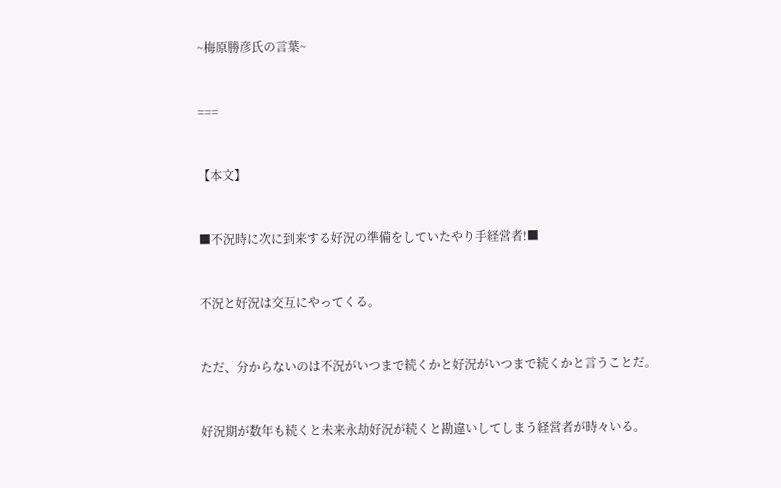~梅原勝彦氏の言葉~



===



【本文】



■不況時に次に到来する好況の準備をしていたやり手経営者!■



不況と好況は交互にやってくる。



ただ、分からないのは不況がいつまで続くかと好況がいつまで続くかと言うことだ。



好況期が数年も続くと未来永劫好況が続くと勘違いしてしまう経営者が時々いる。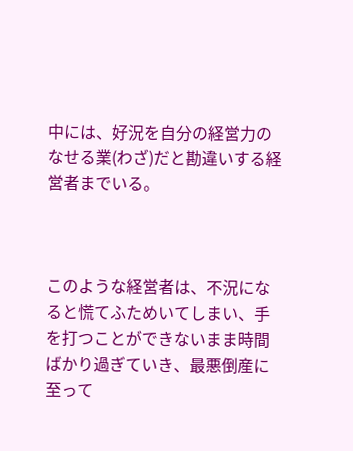中には、好況を自分の経営力のなせる業(わざ)だと勘違いする経営者までいる。



このような経営者は、不況になると慌てふためいてしまい、手を打つことができないまま時間ばかり過ぎていき、最悪倒産に至って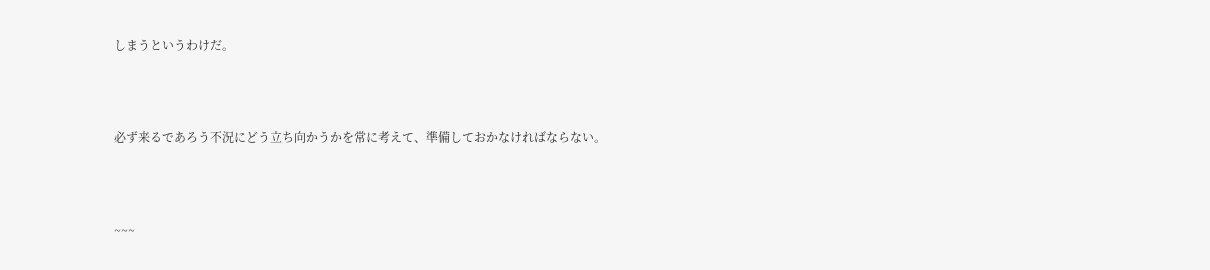しまうというわけだ。



必ず来るであろう不況にどう立ち向かうかを常に考えて、準備しておかなければならない。



~~~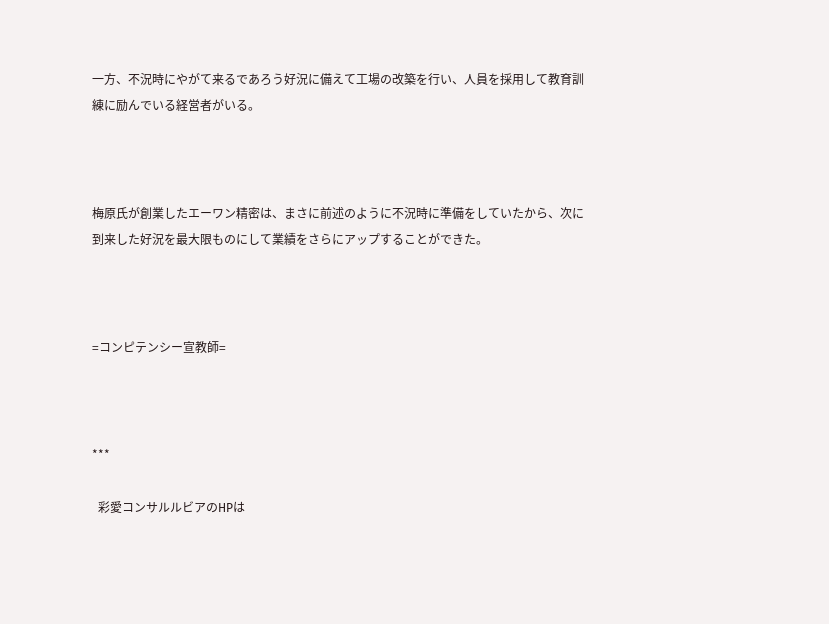一方、不況時にやがて来るであろう好況に備えて工場の改築を行い、人員を採用して教育訓練に励んでいる経営者がいる。



梅原氏が創業したエーワン精密は、まさに前述のように不況時に準備をしていたから、次に到来した好況を最大限ものにして業績をさらにアップすることができた。



=コンピテンシー宣教師=



***

  彩愛コンサルルビアのHPは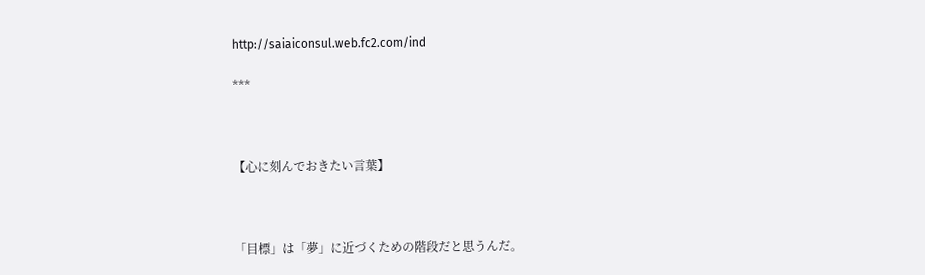http://saiaiconsul.web.fc2.com/ind

***



【心に刻んでおきたい言葉】



「目標」は「夢」に近づくための階段だと思うんだ。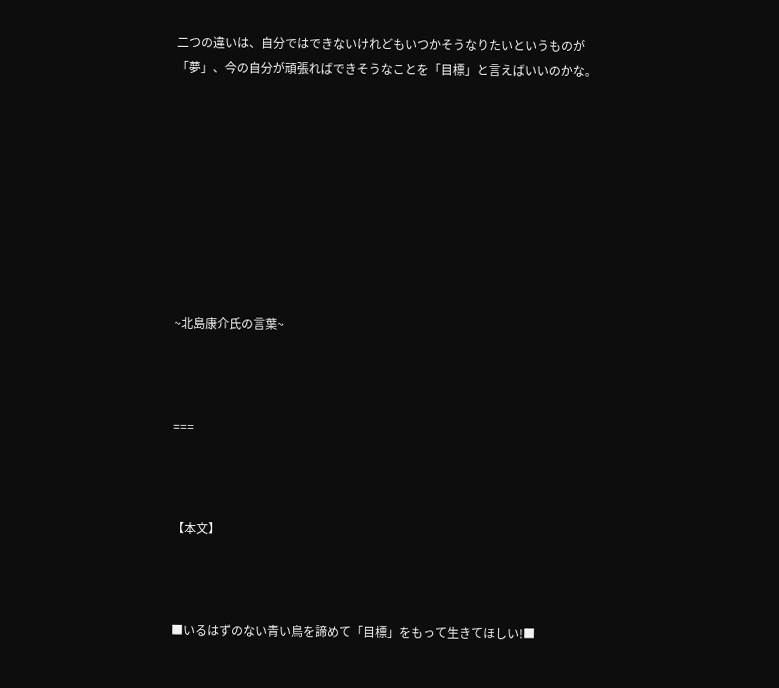二つの違いは、自分ではできないけれどもいつかそうなりたいというものが「夢」、今の自分が頑張ればできそうなことを「目標」と言えばいいのかな。









~北島康介氏の言葉~



===



【本文】



■いるはずのない青い鳥を諦めて「目標」をもって生きてほしい!■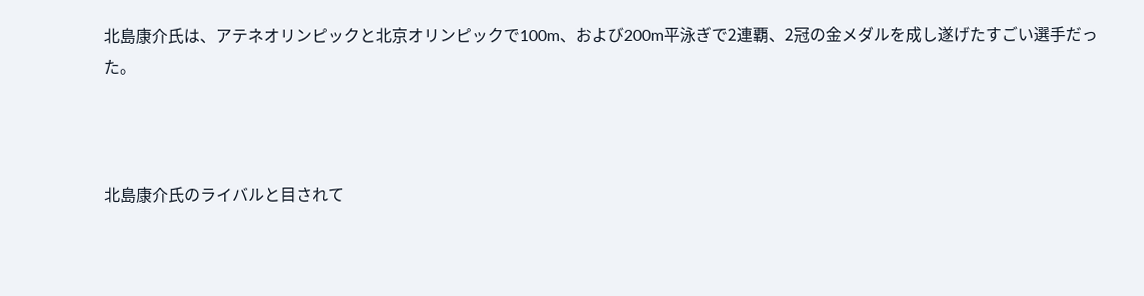北島康介氏は、アテネオリンピックと北京オリンピックで100m、および200m平泳ぎで2連覇、2冠の金メダルを成し遂げたすごい選手だった。



北島康介氏のライバルと目されて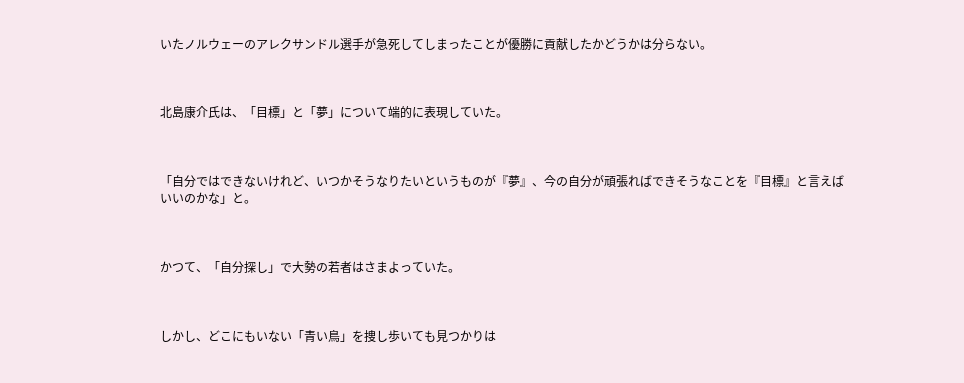いたノルウェーのアレクサンドル選手が急死してしまったことが優勝に貢献したかどうかは分らない。



北島康介氏は、「目標」と「夢」について端的に表現していた。



「自分ではできないけれど、いつかそうなりたいというものが『夢』、今の自分が頑張ればできそうなことを『目標』と言えばいいのかな」と。



かつて、「自分探し」で大勢の若者はさまよっていた。



しかし、どこにもいない「青い鳥」を捜し歩いても見つかりは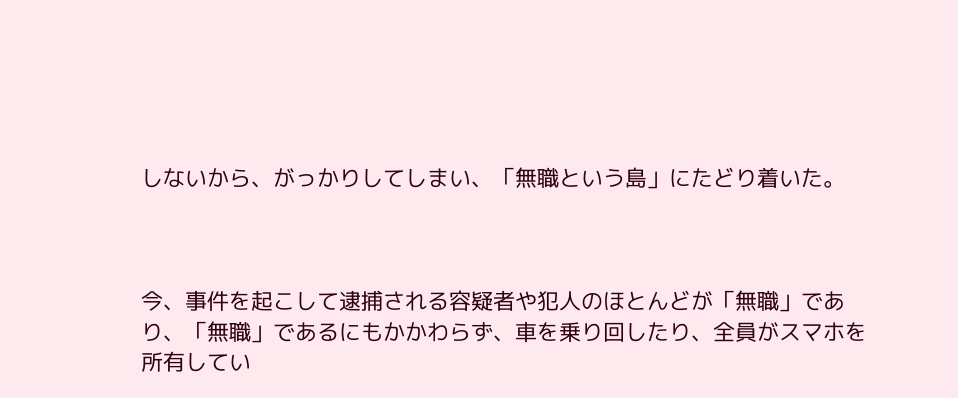しないから、がっかりしてしまい、「無職という島」にたどり着いた。



今、事件を起こして逮捕される容疑者や犯人のほとんどが「無職」であり、「無職」であるにもかかわらず、車を乗り回したり、全員がスマホを所有してい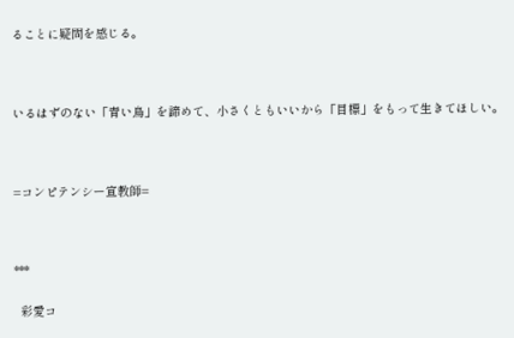ることに疑問を感じる。



いるはずのない「青い鳥」を諦めて、小さくともいいから「目標」をもって生きてほしい。



=コンピテンシー宣教師=



***

  彩愛コ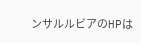ンサルルビアのHPは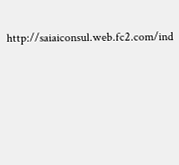http://saiaiconsul.web.fc2.com/ind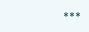***